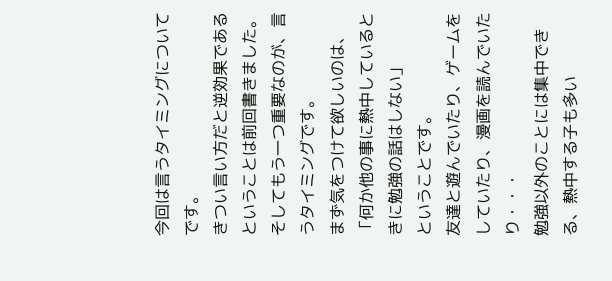今回は言うタイミングについてです。
きつい言い方だと逆効果であるということは前回書きました。
そしてもう一つ重要なのが、言うタイミングです。
まず気をつけて欲しいのは、
「何か他の事に熱中しているときに勉強の話はしない」
ということです。
友達と遊んでいたり、ゲームをしていたり、漫画を読んでいたり・・・
勉強以外のことには集中できる、熱中する子も多い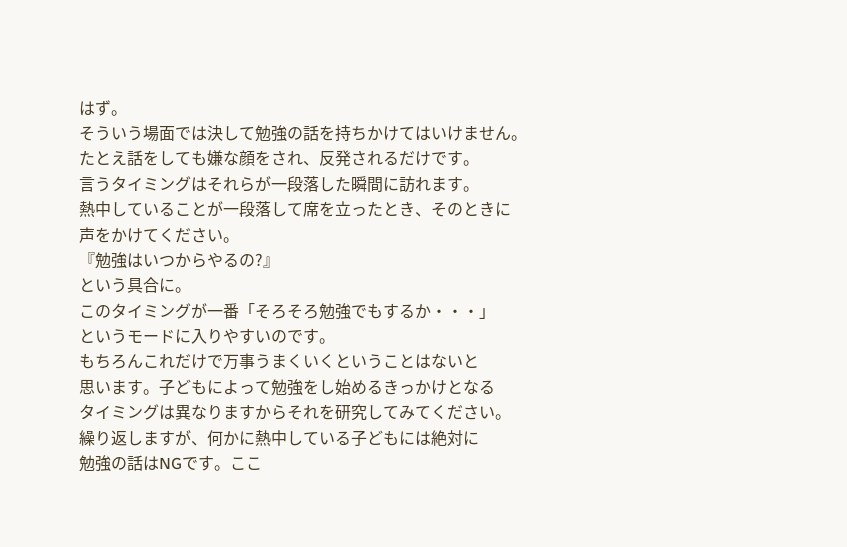はず。
そういう場面では決して勉強の話を持ちかけてはいけません。
たとえ話をしても嫌な顔をされ、反発されるだけです。
言うタイミングはそれらが一段落した瞬間に訪れます。
熱中していることが一段落して席を立ったとき、そのときに
声をかけてください。
『勉強はいつからやるの?』
という具合に。
このタイミングが一番「そろそろ勉強でもするか・・・」
というモードに入りやすいのです。
もちろんこれだけで万事うまくいくということはないと
思います。子どもによって勉強をし始めるきっかけとなる
タイミングは異なりますからそれを研究してみてください。
繰り返しますが、何かに熱中している子どもには絶対に
勉強の話はNGです。ここ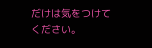だけは気をつけてください。